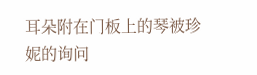耳朵附在门板上的琴被珍妮的询问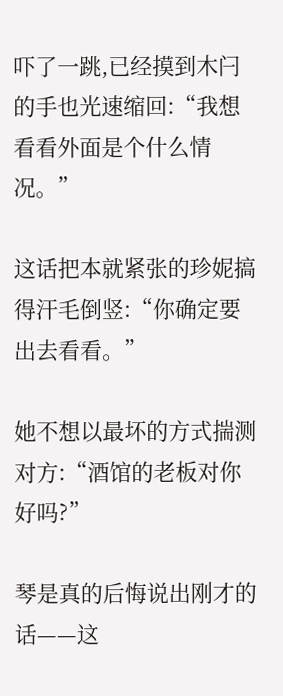吓了一跳,已经摸到木闩的手也光速缩回:“我想看看外面是个什么情况。”

这话把本就紧张的珍妮搞得汗毛倒竖:“你确定要出去看看。”

她不想以最坏的方式揣测对方:“酒馆的老板对你好吗?”

琴是真的后悔说出刚才的话——这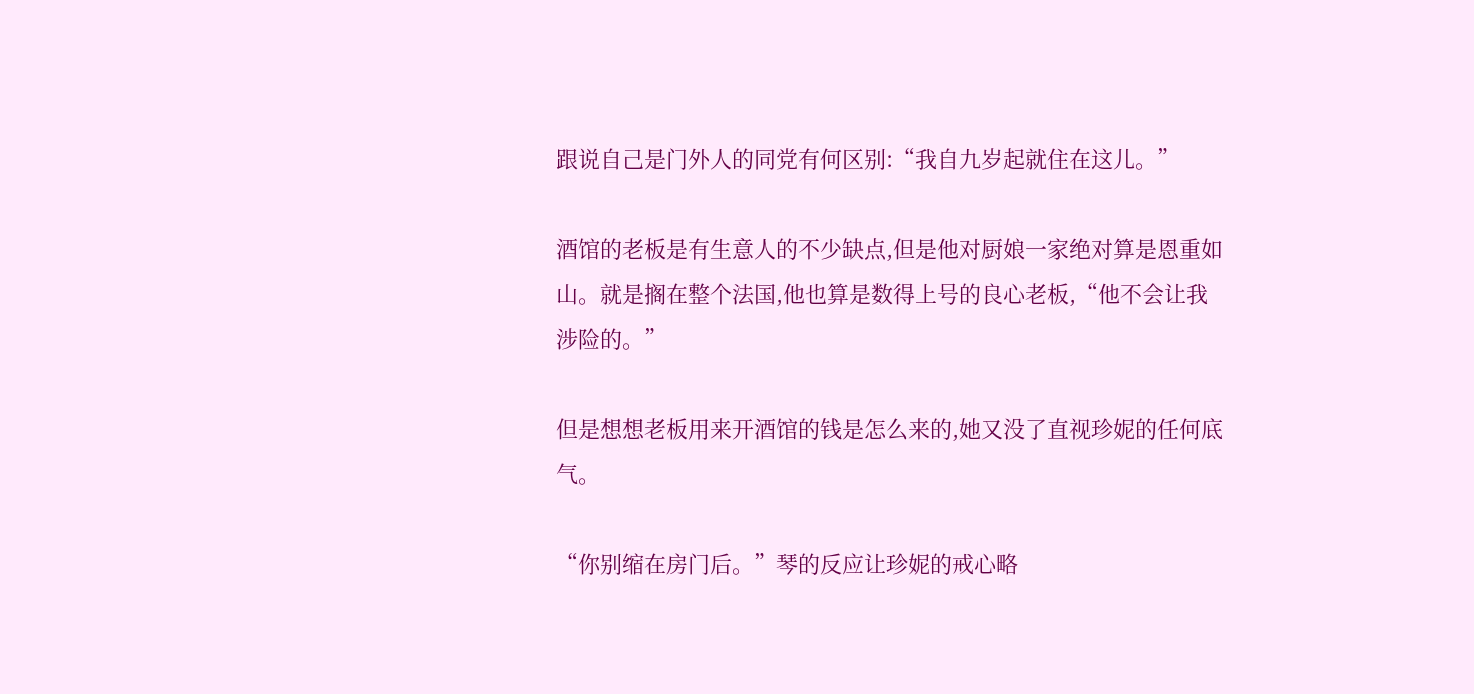跟说自己是门外人的同党有何区别:“我自九岁起就住在这儿。”

酒馆的老板是有生意人的不少缺点,但是他对厨娘一家绝对算是恩重如山。就是搁在整个法国,他也算是数得上号的良心老板,“他不会让我涉险的。”

但是想想老板用来开酒馆的钱是怎么来的,她又没了直视珍妮的任何底气。

“你别缩在房门后。”琴的反应让珍妮的戒心略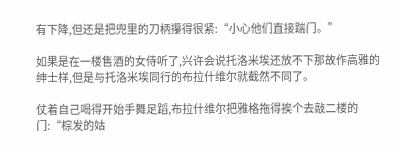有下降,但还是把兜里的刀柄攥得很紧:“小心他们直接踹门。”

如果是在一楼售酒的女侍听了,兴许会说托洛米埃还放不下那故作高雅的绅士样,但是与托洛米埃同行的布拉什维尔就截然不同了。

仗着自己喝得开始手舞足蹈,布拉什维尔把雅格拖得挨个去敲二楼的门:“棕发的姑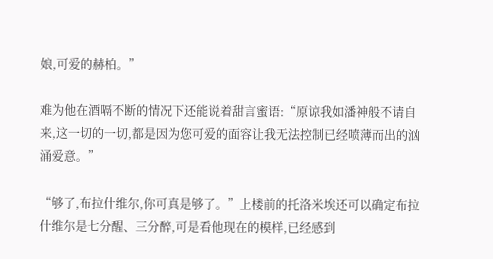娘,可爱的赫柏。”

难为他在酒嗝不断的情况下还能说着甜言蜜语:“原谅我如潘神般不请自来,这一切的一切,都是因为您可爱的面容让我无法控制已经喷薄而出的汹涌爱意。”

“够了,布拉什维尔,你可真是够了。”上楼前的托洛米埃还可以确定布拉什维尔是七分醒、三分醉,可是看他现在的模样,已经感到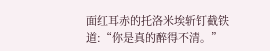面红耳赤的托洛米埃斩钉截铁道:“你是真的醉得不清。”